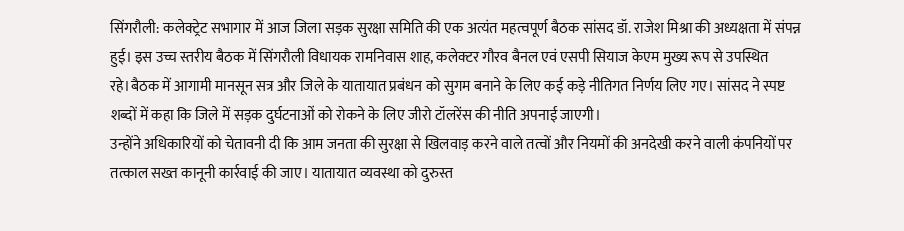सिंगरौली: कलेक्ट्रेट सभागार में आज जिला सड़क सुरक्षा समिति की एक अत्यंत महत्वपूर्ण बैठक सांसद डॉ. राजेश मिश्रा की अध्यक्षता में संपन्न हुई। इस उच्च स्तरीय बैठक में सिंगरौली विधायक रामनिवास शाह, कलेक्टर गौरव बैनल एवं एसपी सियाज केएम मुख्य रूप से उपस्थित रहे।बैठक में आगामी मानसून सत्र और जिले के यातायात प्रबंधन को सुगम बनाने के लिए कई कड़े नीतिगत निर्णय लिए गए। सांसद ने स्पष्ट शब्दों में कहा कि जिले में सड़क दुर्घटनाओं को रोकने के लिए जीरो टॉलरेंस की नीति अपनाई जाएगी।
उन्होंने अधिकारियों को चेतावनी दी कि आम जनता की सुरक्षा से खिलवाड़ करने वाले तत्वों और नियमों की अनदेखी करने वाली कंपनियों पर तत्काल सख्त कानूनी कार्रवाई की जाए। यातायात व्यवस्था को दुरुस्त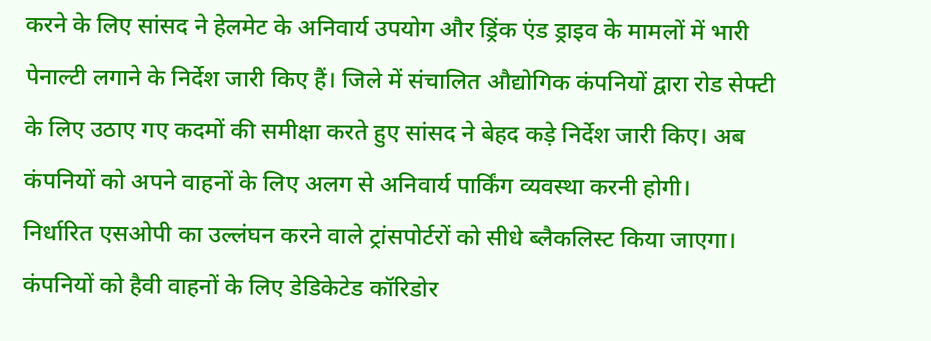करने के लिए सांसद ने हेलमेट के अनिवार्य उपयोग और ड्रिंक एंड ड्राइव के मामलों में भारी पेनाल्टी लगाने के निर्देश जारी किए हैं। जिले में संचालित औद्योगिक कंपनियों द्वारा रोड सेफ्टी के लिए उठाए गए कदमों की समीक्षा करते हुए सांसद ने बेहद कड़े निर्देश जारी किए। अब कंपनियों को अपने वाहनों के लिए अलग से अनिवार्य पार्किंग व्यवस्था करनी होगी।
निर्धारित एसओपी का उल्लंघन करने वाले ट्रांसपोर्टरों को सीधे ब्लैकलिस्ट किया जाएगा। कंपनियों को हैवी वाहनों के लिए डेडिकेटेड कॉरिडोर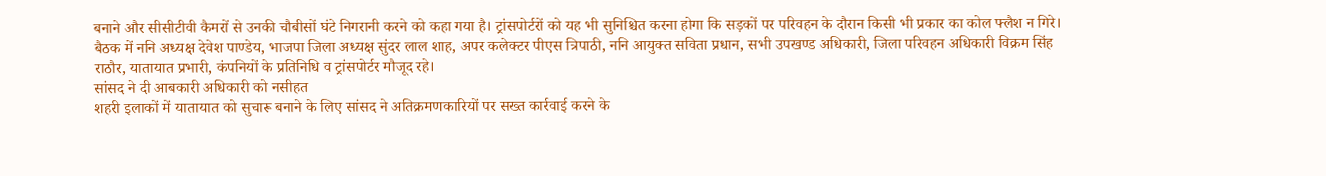बनाने और सीसीटीवी कैमरों से उनकी चौबीसों घंटे निगरानी करने को कहा गया है। ट्रांसपोर्टरों को यह भी सुनिश्चित करना होगा कि सड़कों पर परिवहन के दौरान किसी भी प्रकार का कोल फ्लैश न गिरे। बैठक में ननि अध्यक्ष देवेश पाण्डेय, भाजपा जिला अध्यक्ष सुंदर लाल शाह, अपर कलेक्टर पीएस त्रिपाठी, ननि आयुक्त सविता प्रधान, सभी उपखण्ड अधिकारी, जिला परिवहन अधिकारी विक्रम सिंह राठौर, यातायात प्रभारी, कंपनियों के प्रतिनिधि व ट्रांसपोर्टर मौजूद रहे।
सांसद ने दी आबकारी अधिकारी को नसीहत
शहरी इलाकों में यातायात को सुचारू बनाने के लिए सांसद ने अतिक्रमणकारियों पर सख्त कार्रवाई करने के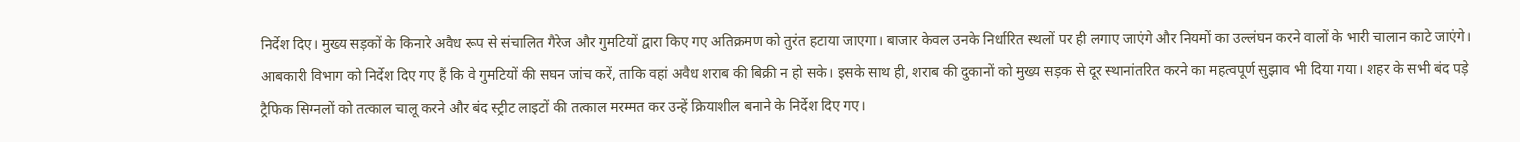निर्देश दिए। मुख्य सड़कों के किनारे अवैध रूप से संचालित गैरेज और गुमटियों द्वारा किए गए अतिक्रमण को तुरंत हटाया जाएगा। बाजार केवल उनके निर्धारित स्थलों पर ही लगाए जाएंगे और नियमों का उल्लंघन करने वालों के भारी चालान काटे जाएंगे। आबकारी विभाग को निर्देश दिए गए हैं कि वे गुमटियों की सघन जांच करें, ताकि वहां अवैध शराब की बिक्री न हो सके। इसके साथ ही, शराब की दुकानों को मुख्य सड़क से दूर स्थानांतरित करने का महत्वपूर्ण सुझाव भी दिया गया। शहर के सभी बंद पड़े ट्रैफिक सिग्नलों को तत्काल चालू करने और बंद स्ट्रीट लाइटों की तत्काल मरम्मत कर उन्हें क्रियाशील बनाने के निर्देश दिए गए।